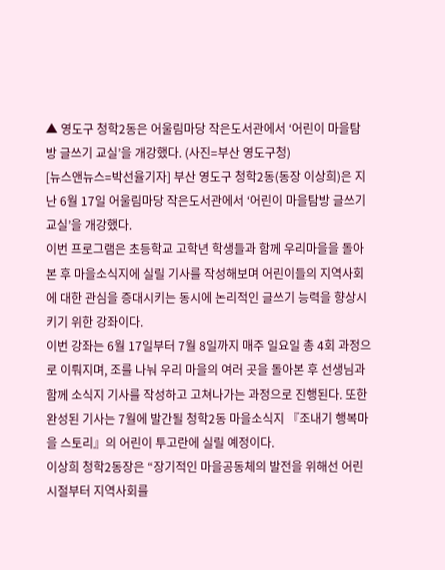▲ 영도구 청학2동은 어울림마당 작은도서관에서 ‘어린이 마을탐방 글쓰기 교실’을 개강했다. (사진=부산 영도구청)
[뉴스앤뉴스=박선율기자] 부산 영도구 청학2동(동장 이상희)은 지난 6월 17일 어울림마당 작은도서관에서 ‘어린이 마을탐방 글쓰기 교실’을 개강했다.
이번 프로그램은 초등학교 고학년 학생들과 함께 우리마을을 돌아본 후 마을소식지에 실릴 기사를 작성해보며 어린이들의 지역사회에 대한 관심을 증대시키는 동시에 논리적인 글쓰기 능력을 향상시키기 위한 강좌이다.
이번 강좌는 6월 17일부터 7월 8일까지 매주 일요일 총 4회 과정으로 이뤄지며, 조를 나눠 우리 마을의 여러 곳을 돌아본 후 선생님과 함께 소식지 기사를 작성하고 고쳐나가는 과정으로 진행된다. 또한 완성된 기사는 7월에 발간될 청학2동 마을소식지 『조내기 행복마을 스토리』의 어린이 투고란에 실릴 예정이다.
이상희 청학2동장은 “장기적인 마을공동체의 발전을 위해선 어린시절부터 지역사회를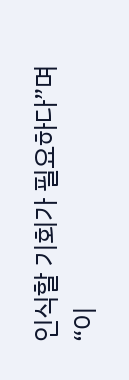인식할 기회가 필요하다”며 “이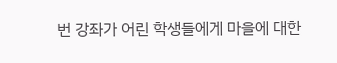번 강좌가 어린 학생들에게 마을에 대한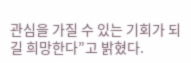관심을 가질 수 있는 기회가 되길 희망한다”고 밝혔다.